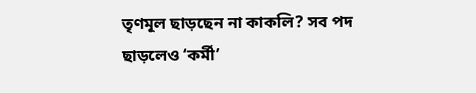তৃণমূল ছাড়ছেন না কাকলি? সব পদ ছাড়লেও ‘কর্মী’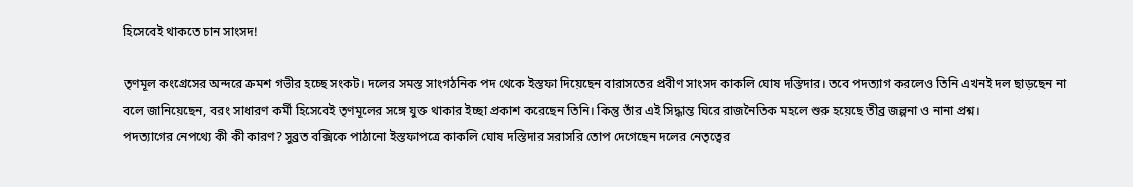হিসেবেই থাকতে চান সাংসদ!

তৃণমূল কংগ্রেসের অন্দরে ক্রমশ গভীর হচ্ছে সংকট। দলের সমস্ত সাংগঠনিক পদ থেকে ইস্তফা দিয়েছেন বারাসতের প্রবীণ সাংসদ কাকলি ঘোষ দস্তিদার। তবে পদত্যাগ করলেও তিনি এখনই দল ছাড়ছেন না বলে জানিয়েছেন, বরং সাধারণ কর্মী হিসেবেই তৃণমূলের সঙ্গে যুক্ত থাকার ইচ্ছা প্রকাশ করেছেন তিনি। কিন্তু তাঁর এই সিদ্ধান্ত ঘিরে রাজনৈতিক মহলে শুরু হয়েছে তীব্র জল্পনা ও নানা প্রশ্ন।
পদত্যাগের নেপথ্যে কী কী কারণ? সুব্রত বক্সিকে পাঠানো ইস্তফাপত্রে কাকলি ঘোষ দস্তিদার সরাসরি তোপ দেগেছেন দলের নেতৃত্বের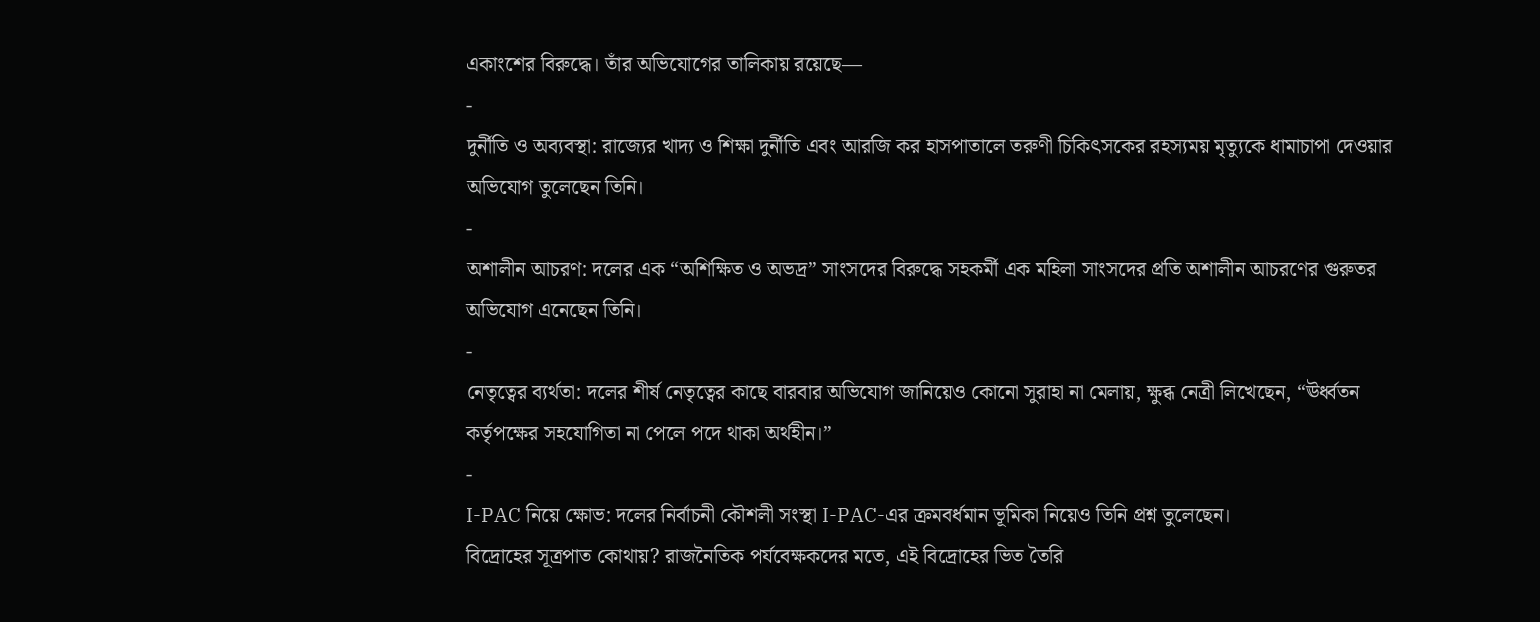একাংশের বিরুদ্ধে। তাঁর অভিযোগের তালিকায় রয়েছে—
-
দুর্নীতি ও অব্যবস্থা: রাজ্যের খাদ্য ও শিক্ষা দুর্নীতি এবং আরজি কর হাসপাতালে তরুণী চিকিৎসকের রহস্যময় মৃত্যুকে ধামাচাপা দেওয়ার অভিযোগ তুলেছেন তিনি।
-
অশালীন আচরণ: দলের এক “অশিক্ষিত ও অভদ্র” সাংসদের বিরুদ্ধে সহকর্মী এক মহিলা সাংসদের প্রতি অশালীন আচরণের গুরুতর অভিযোগ এনেছেন তিনি।
-
নেতৃত্বের ব্যর্থতা: দলের শীর্ষ নেতৃত্বের কাছে বারবার অভিযোগ জানিয়েও কোনো সুরাহা না মেলায়, ক্ষুব্ধ নেত্রী লিখেছেন, “ঊর্ধ্বতন কর্তৃপক্ষের সহযোগিতা না পেলে পদে থাকা অর্থহীন।”
-
I-PAC নিয়ে ক্ষোভ: দলের নির্বাচনী কৌশলী সংস্থা I-PAC-এর ক্রমবর্ধমান ভূমিকা নিয়েও তিনি প্রশ্ন তুলেছেন।
বিদ্রোহের সূত্রপাত কোথায়? রাজনৈতিক পর্যবেক্ষকদের মতে, এই বিদ্রোহের ভিত তৈরি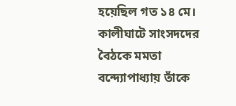হয়েছিল গত ১৪ মে। কালীঘাটে সাংসদদের বৈঠকে মমতা বন্দ্যোপাধ্যায় তাঁকে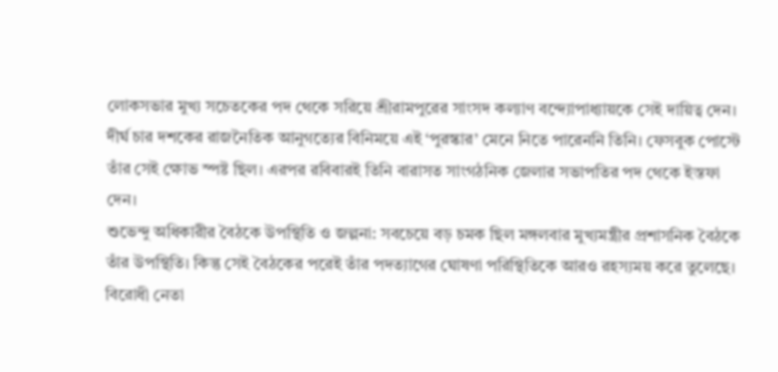লোকসভার মুখ্য সচেতকের পদ থেকে সরিয়ে শ্রীরামপুরের সাংসদ কল্যাণ বন্দ্যোপাধ্যায়কে সেই দায়িত্ব দেন। দীর্ঘ চার দশকের রাজনৈতিক আনুগত্যের বিনিময়ে এই ‘পুরস্কার’ মেনে নিতে পারেননি তিনি। ফেসবুক পোস্টে তাঁর সেই ক্ষোভ স্পষ্ট ছিল। এরপর রবিবারই তিনি বারাসত সাংগঠনিক জেলার সভাপতির পদ থেকে ইস্তফা দেন।
শুভেন্দু অধিকারীর বৈঠকে উপস্থিতি ও জল্পনা: সবচেয়ে বড় চমক ছিল মঙ্গলবার মুখ্যমন্ত্রীর প্রশাসনিক বৈঠকে তাঁর উপস্থিতি। কিন্তু সেই বৈঠকের পরেই তাঁর পদত্যাগের ঘোষণা পরিস্থিতিকে আরও রহস্যময় করে তুলেছে। বিরোধী নেতা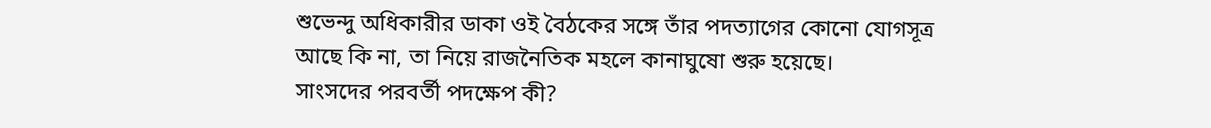শুভেন্দু অধিকারীর ডাকা ওই বৈঠকের সঙ্গে তাঁর পদত্যাগের কোনো যোগসূত্র আছে কি না, তা নিয়ে রাজনৈতিক মহলে কানাঘুষো শুরু হয়েছে।
সাংসদের পরবর্তী পদক্ষেপ কী?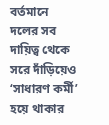বর্তমানে দলের সব দায়িত্ব থেকে সরে দাঁড়িয়েও ‘সাধারণ কর্মী’ হয়ে থাকার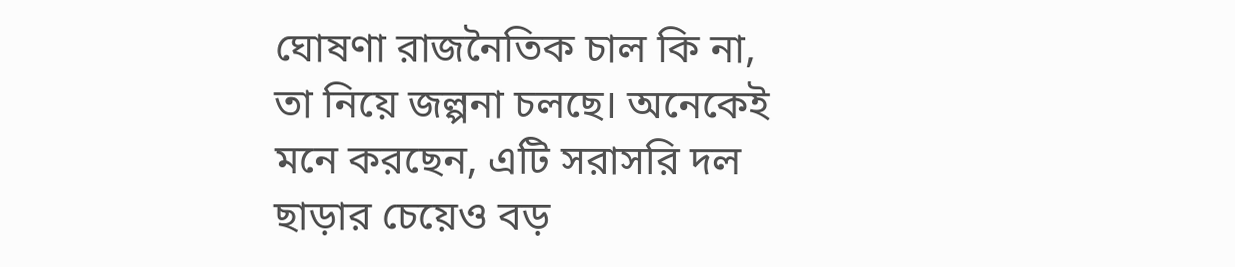ঘোষণা রাজনৈতিক চাল কি না, তা নিয়ে জল্পনা চলছে। অনেকেই মনে করছেন, এটি সরাসরি দল ছাড়ার চেয়েও বড়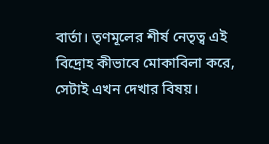বার্তা। তৃণমূলের শীর্ষ নেতৃত্ব এই বিদ্রোহ কীভাবে মোকাবিলা করে, সেটাই এখন দেখার বিষয়।